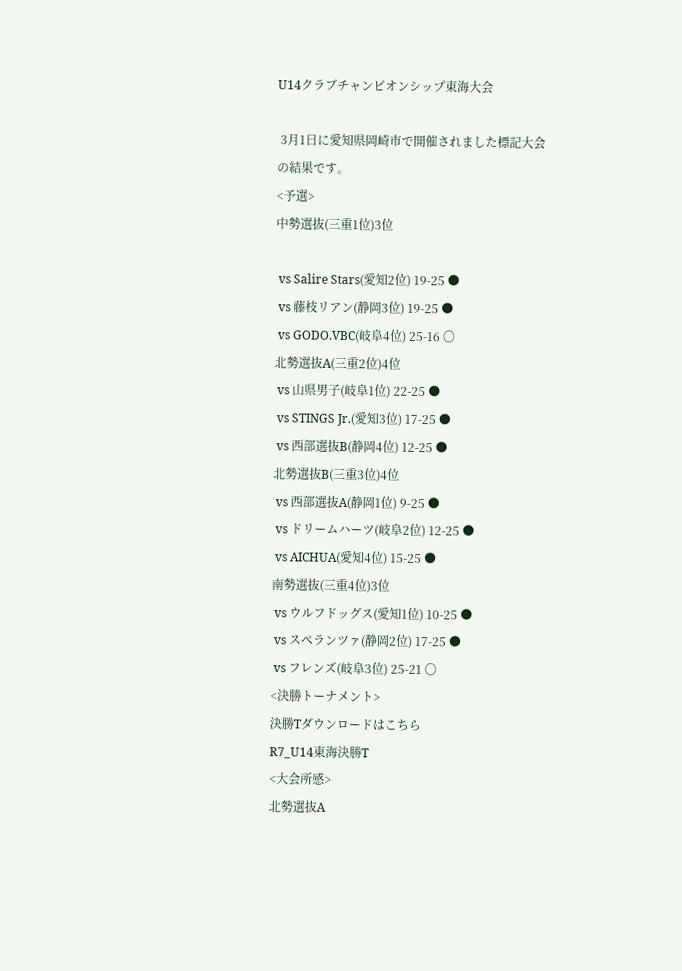U14クラブチャンピオンシップ東海大会

 3月1日に愛知県岡崎市で開催されました標記大会の結果です。
<予選>
中勢選抜(三重1位)3位

 vs Salire Stars(愛知2位) 19-25 ●
 vs 藤枝リアン(静岡3位) 19-25 ●
 vs GODO.VBC(岐阜4位) 25-16 〇
北勢選抜A(三重2位)4位
 vs 山県男子(岐阜1位) 22-25 ●
 vs STINGS Jr.(愛知3位) 17-25 ●
 vs 西部選抜B(静岡4位) 12-25 ●
北勢選抜B(三重3位)4位
 vs 西部選抜A(静岡1位) 9-25 ●
 vs ドリームハーツ(岐阜2位) 12-25 ●
 vs AICHUA(愛知4位) 15-25 ●
南勢選抜(三重4位)3位
 vs ウルフドッグス(愛知1位) 10-25 ●
 vs スぺランツァ(静岡2位) 17-25 ●
 vs フレンズ(岐阜3位) 25-21 〇
<決勝トーナメント>
決勝Tダウンロードはこちら
R7_U14東海決勝T
<大会所感>
北勢選抜A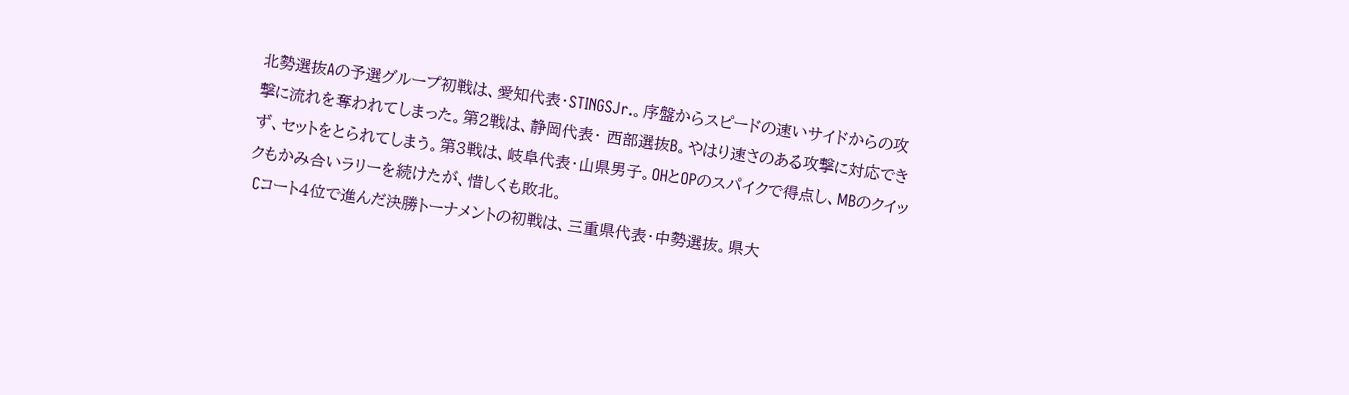北勢選抜Aの予選グループ初戦は、愛知代表・STINGSJr.。序盤からスピードの速いサイドからの攻撃に流れを奪われてしまった。第2戦は、静岡代表・ 西部選抜B。やはり速さのある攻撃に対応できず、セットをとられてしまう。第3戦は、岐阜代表・山県男子。OHとOPのスパイクで得点し、MBのクイックもかみ合いラリーを続けたが、惜しくも敗北。
 Cコート4位で進んだ決勝トーナメントの初戦は、三重県代表・中勢選抜。県大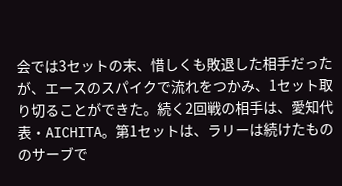会では3セットの末、惜しくも敗退した相手だったが、エースのスパイクで流れをつかみ、1セット取り切ることができた。続く2回戦の相手は、愛知代表・AICHITA。第1セットは、ラリーは続けたもののサーブで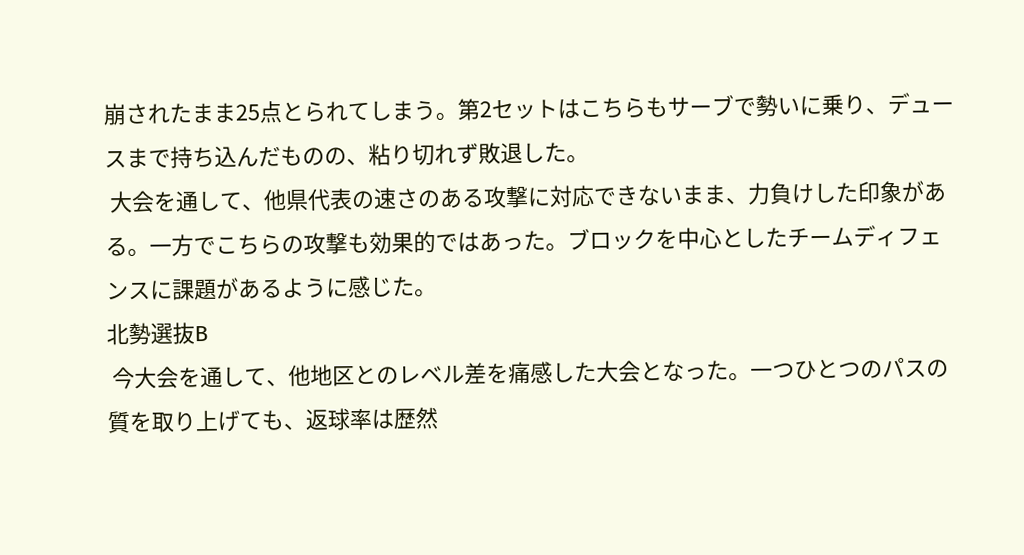崩されたまま25点とられてしまう。第2セットはこちらもサーブで勢いに乗り、デュースまで持ち込んだものの、粘り切れず敗退した。
 大会を通して、他県代表の速さのある攻撃に対応できないまま、力負けした印象がある。一方でこちらの攻撃も効果的ではあった。ブロックを中心としたチームディフェンスに課題があるように感じた。
北勢選抜B
 今大会を通して、他地区とのレベル差を痛感した大会となった。一つひとつのパスの質を取り上げても、返球率は歴然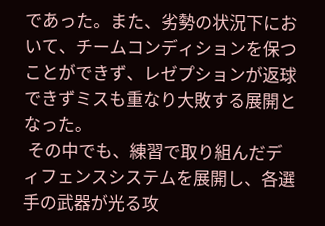であった。また、劣勢の状況下において、チームコンディションを保つことができず、レゼプションが返球できずミスも重なり大敗する展開となった。
 その中でも、練習で取り組んだディフェンスシステムを展開し、各選手の武器が光る攻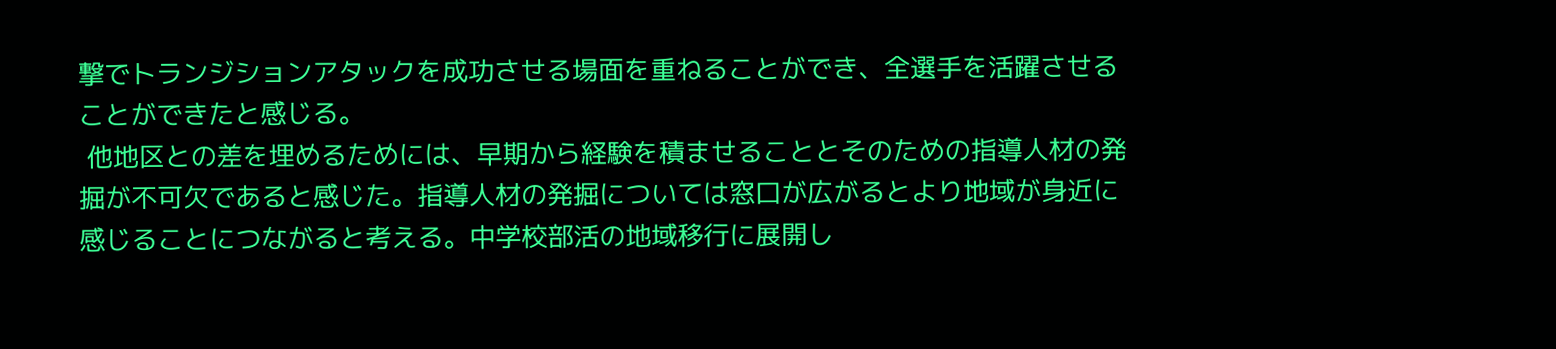撃でトランジションアタックを成功させる場面を重ねることができ、全選手を活躍させることができたと感じる。
 他地区との差を埋めるためには、早期から経験を積ませることとそのための指導人材の発掘が不可欠であると感じた。指導人材の発掘については窓口が広がるとより地域が身近に感じることにつながると考える。中学校部活の地域移行に展開し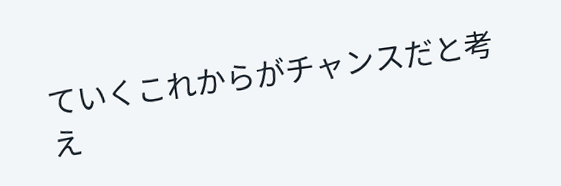ていくこれからがチャンスだと考え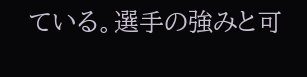ている。選手の強みと可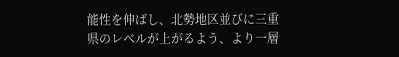能性を伸ばし、北勢地区並びに三重県のレベルが上がるよう、より一層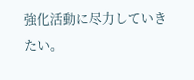強化活動に尽力していきたい。